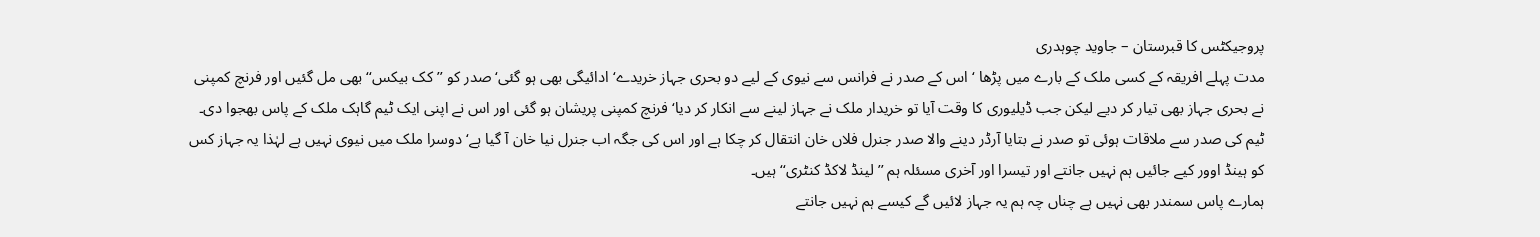پروجیکٹس کا قبرستان – جاوید چوہدری
مدت پہلے افریقہ کے کسی ملک کے بارے میں پڑھا ‘ اس کے صدر نے فرانس سے نیوی کے لیے دو بحری جہاز خریدے‘ ادائیگی بھی ہو گئی‘ صدر کو ’’کک بیکس‘‘ بھی مل گئیں اور فرنچ کمپنی نے بحری جہاز بھی تیار کر دیے لیکن جب ڈیلیوری کا وقت آیا تو خریدار ملک نے جہاز لینے سے انکار کر دیا‘ فرنچ کمپنی پریشان ہو گئی اور اس نے اپنی ایک ٹیم گاہک ملک کے پاس بھجوا دی۔
ٹیم کی صدر سے ملاقات ہوئی تو صدر نے بتایا آرڈر دینے والا صدر جنرل فلاں خان انتقال کر چکا ہے اور اس کی جگہ اب جنرل نیا خان آ گیا ہے‘ دوسرا ملک میں نیوی نہیں ہے لہٰذا یہ جہاز کس کو ہینڈ اوور کیے جائیں ہم نہیں جانتے اور تیسرا اور آخری مسئلہ ہم ’’لینڈ لاکڈ کنٹری‘‘ ہیں۔
ہمارے پاس سمندر بھی نہیں ہے چناں چہ ہم یہ جہاز لائیں گے کیسے ہم نہیں جانتے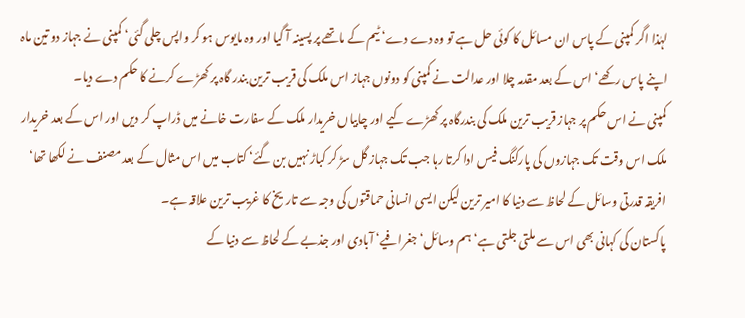لہٰذا اگر کمپنی کے پاس ان مسائل کا کوئی حل ہے تو وہ دے دے‘ ٹیم کے ماتھے پر پسینہ آ گیا اور وہ مایوس ہو کر واپس چلی گئی‘ کمپنی نے جہاز دو تین ماہ اپنے پاس رکھے‘ اس کے بعد مقدمہ چلا اور عدالت نے کمپنی کو دونوں جہاز اس ملک کی قریب ترین بندر گاہ پر کھڑے کرنے کا حکم دے دیا۔
کمپنی نے اس حکم پر جہاز قریب ترین ملک کی بندرگاہ پر کھڑے کیے اور چابیاں خریدار ملک کے سفارت خانے میں ڈراپ کر دیں اور اس کے بعد خریدار ملک اس وقت تک جہازوں کی پارکنگ فیس ادا کرتا رہا جب تک جہاز گل سڑ کر کباڑ نہیں بن گئے‘ کتاب میں اس مثال کے بعد مصنف نے لکھا تھا‘ افریقہ قدرتی وسائل کے لحاظ سے دنیا کا امیر ترین لیکن ایسی انسانی حماقتوں کی وجہ سے تاریخ کا غریب ترین علاقہ ہے۔
پاکستان کی کہانی بھی اس سے ملتی جلتی ہے‘ ہم وسائل‘ جغرافیے‘ آبادی اور جذبے کے لحاظ سے دنیا کے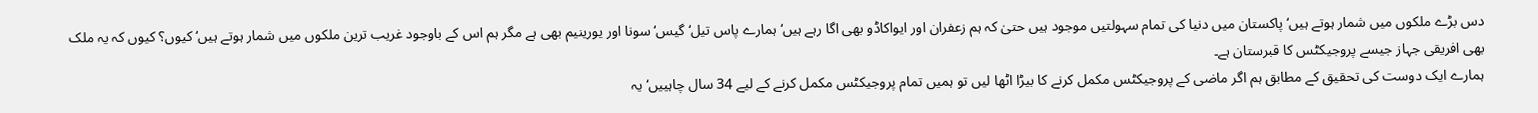دس بڑے ملکوں میں شمار ہوتے ہیں‘ پاکستان میں دنیا کی تمام سہولتیں موجود ہیں حتیٰ کہ ہم زعفران اور ایواکاڈو بھی اگا رہے ہیں‘ ہمارے پاس تیل‘ گیس‘ سونا اور یورینیم بھی ہے مگر ہم اس کے باوجود غریب ترین ملکوں میں شمار ہوتے ہیں‘ کیوں؟ کیوں کہ یہ ملک بھی افریقی جہاز جیسے پروجیکٹس کا قبرستان ہے۔
ہمارے ایک دوست کی تحقیق کے مطابق ہم اگر ماضی کے پروجیکٹس مکمل کرنے کا بیڑا اٹھا لیں تو ہمیں تمام پروجیکٹس مکمل کرنے کے لیے 34 سال چاہییں‘ یہ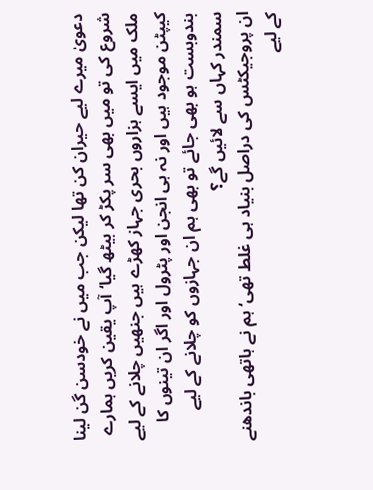دعویٰ میرے لیے حیران کن تھا لیکن جب میں نے خودسن گن لینا شروع کی تو میں بھی سر پکڑ کر بیٹھ گیا‘آپ یقین کریں ہمارے ملک میں ایسے ہزاروں بحری جہاز کھڑے ہیں جنھیں چلانے کے لیے کیپٹن موجود ہیں اور نہ ہی انجن اور پٹرول اور اگر ان تینوں کا بندوبست ہو بھی جائے تو بھی ہم ان جہازوں کو چلانے کے لیے سمندر کہاں سے لائیں گے؟
ان پروجیکٹس کی دراصل بنیاد ہی غلط تھی‘ ہم نے ہاتھی باندھنے کے لیے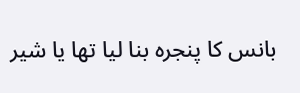بانس کا پنجرہ بنا لیا تھا یا شیر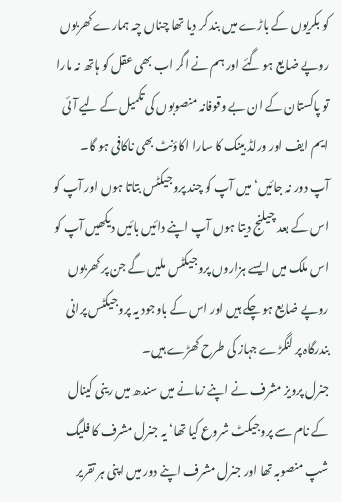کو بکریوں کے باڑے میں بند کر دیا تھا چناں چہ ہمارے کھربوں روپے ضایع ہو گئے اور ہم نے اگر اب بھی عقل کو ہاتھ نہ مارا تو پاکستان کے ان بے وقوفانہ منصوبوں کی تکمیل کے لیے آئی ایم ایف اور ورلڈ بینک کا سارا اکاؤنٹ بھی ناکافی ہو گا۔
آپ دور نہ جائیں‘ میں آپ کو چند پروجیکٹس بتاتا ہوں اور آپ کو اس کے بعد چیلنج دیتا ہوں آپ اپنے دائیں بائیں دیکھیں آپ کو اس ملک میں ایسے ہزاروں پروجیکٹس ملیں گے جن پر کھربوں روپے ضایع ہو چکے ہیں اور اس کے باوجود یہ پروجیکٹس پرانی بندرگاہ پر لنگڑے جہاز کی طرح کھڑے ہیں۔
جنرل پرویز مشرف نے اپنے زمانے میں سندھ میں رینی کینال کے نام سے پروجیکٹ شروع کیا تھا‘ یہ جنرل مشرف کا فلیگ شپ منصوبہ تھا اور جنرل مشرف اپنے دور میں اپنی ہر تقریر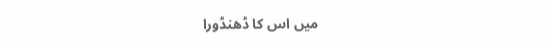میں اس کا ڈھنڈورا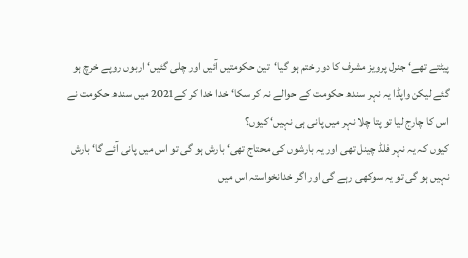پیٹتے تھے‘ جنرل پرویز مشرف کا دور ختم ہو گیا‘تین حکومتیں آئیں اور چلی گئیں‘ اربوں روپے خرچ ہو گئے لیکن واپڈا یہ نہر سندھ حکومت کے حوالے نہ کر سکا‘ خدا خدا کر کے2021 میں سندھ حکومت نے اس کا چارج لیا تو پتا چلا نہر میں پانی ہی نہیں‘ کیوں؟
کیوں کہ یہ نہر فلڈ چینل تھی اور یہ بارشوں کی محتاج تھی‘ بارش ہو گی تو اس میں پانی آئے گا‘ بارش نہیں ہو گی تو یہ سوکھی رہے گی اور اگر خدانخواستہ اس میں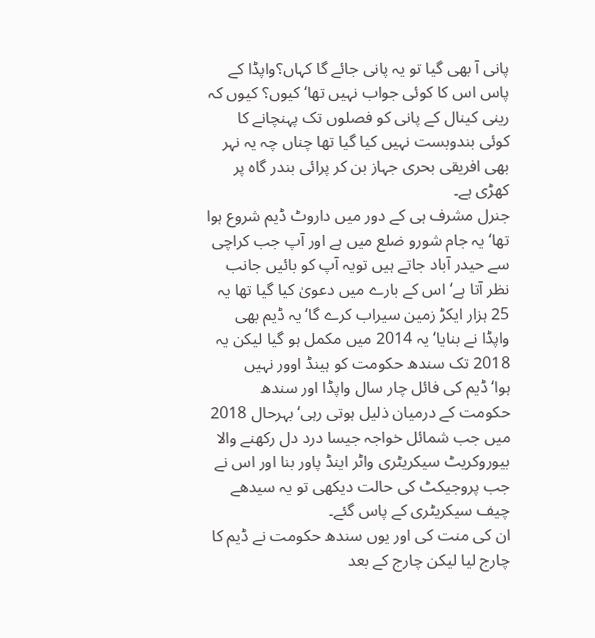پانی آ بھی گیا تو یہ پانی جائے گا کہاں؟واپڈا کے پاس اس کا کوئی جواب نہیں تھا‘ کیوں؟ کیوں کہ رینی کینال کے پانی کو فصلوں تک پہنچانے کا کوئی بندوبست نہیں کیا گیا تھا چناں چہ یہ نہر بھی افریقی بحری جہاز بن کر پرائی بندر گاہ پر کھڑی ہے۔
جنرل مشرف ہی کے دور میں داروٹ ڈیم شروع ہوا تھا‘ یہ جام شورو ضلع میں ہے اور آپ جب کراچی سے حیدر آباد جاتے ہیں تویہ آپ کو بائیں جانب نظر آتا ہے‘ اس کے بارے میں دعویٰ کیا گیا تھا یہ 25 ہزار ایکڑ زمین سیراب کرے گا‘ یہ ڈیم بھی واپڈا نے بنایا‘ یہ 2014 میں مکمل ہو گیا لیکن یہ 2018 تک سندھ حکومت کو ہینڈ اوور نہیں ہوا‘ڈیم کی فائل چار سال واپڈا اور سندھ حکومت کے درمیان ذلیل ہوتی رہی‘ بہرحال 2018 میں جب شمائل خواجہ جیسا درد دل رکھنے والا بیوروکریٹ سیکریٹری واٹر اینڈ پاور بنا اور اس نے جب پروجیکٹ کی حالت دیکھی تو یہ سیدھے چیف سیکریٹری کے پاس گئے۔
ان کی منت کی اور یوں سندھ حکومت نے ڈیم کا چارج لیا لیکن چارج کے بعد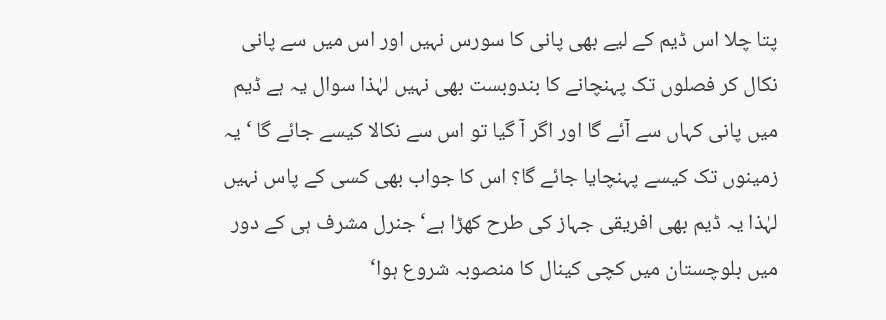پتا چلا اس ڈیم کے لیے بھی پانی کا سورس نہیں اور اس میں سے پانی نکال کر فصلوں تک پہنچانے کا بندوبست بھی نہیں لہٰذا سوال یہ ہے ڈیم میں پانی کہاں سے آئے گا اور اگر آ گیا تو اس سے نکالا کیسے جائے گا ‘ یہ زمینوں تک کیسے پہنچایا جائے گا؟ اس کا جواب بھی کسی کے پاس نہیں لہٰذا یہ ڈیم بھی افریقی جہاز کی طرح کھڑا ہے‘ جنرل مشرف ہی کے دور میں بلوچستان میں کچی کینال کا منصوبہ شروع ہوا‘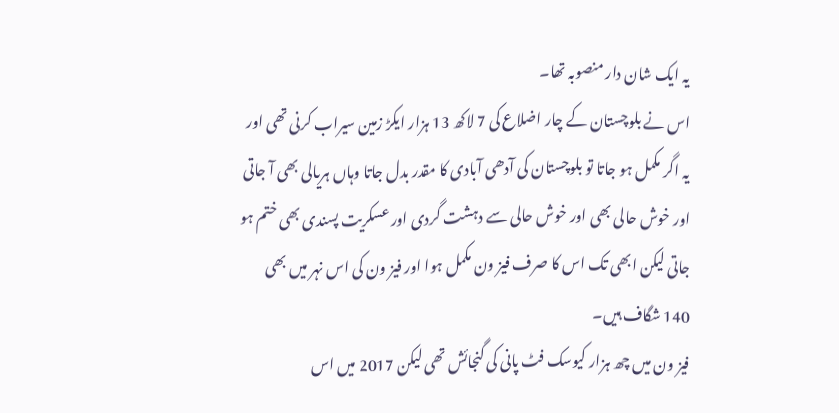یہ ایک شان دار منصوبہ تھا۔
اس نے بلوچستان کے چار اضلاع کی 7 لاکھ 13 ہزار ایکڑ زمین سیراب کرنی تھی اور یہ اگر مکمل ہو جاتا تو بلوچستان کی آدھی آبادی کا مقدر بدل جاتا وہاں ہریالی بھی آ جاتی اور خوش حالی بھی اور خوش حالی سے دہشت گردی اور عسکریت پسندی بھی ختم ہو جاتی لیکن ابھی تک اس کا صرف فیز ون مکمل ہوا اور فیز ون کی اس نہر میں بھی 140 شگاف ہیں۔
فیز ون میں چھ ہزار کیوسک فٹ پانی کی گنجائش تھی لیکن 2017 میں اس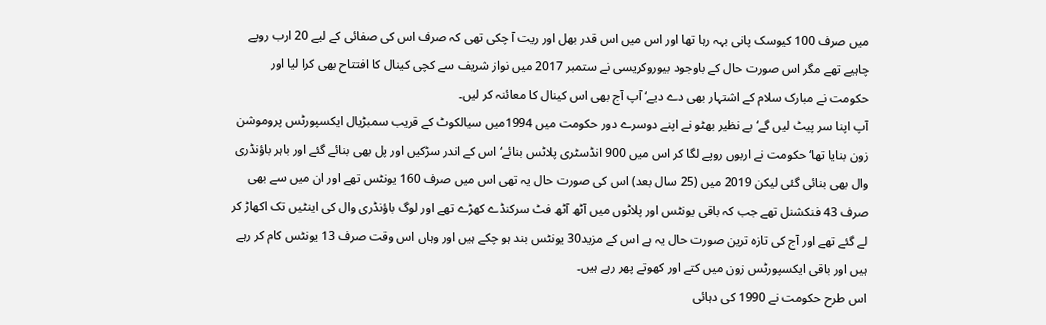میں صرف 100 کیوسک پانی بہہ رہا تھا اور اس میں اس قدر بھل اور ریت آ چکی تھی کہ صرف اس کی صفائی کے لیے 20 ارب روپے چاہیے تھے مگر اس صورت حال کے باوجود بیوروکریسی نے ستمبر 2017 میں نواز شریف سے کچی کینال کا افتتاح بھی کرا لیا اور حکومت نے مبارک سلام کے اشتہار بھی دے دیے‘ آپ آج بھی اس کینال کا معائنہ کر لیں۔
آپ اپنا سر پیٹ لیں گے‘ بے نظیر بھٹو نے اپنے دوسرے دور حکومت میں 1994میں سیالکوٹ کے قریب سمبڑیال ایکسپورٹس پروموشن زون بنایا تھا‘ حکومت نے اربوں روپے لگا کر اس میں 900 انڈسٹری پلاٹس بنائے‘ اس کے اندر سڑکیں اور پل بھی بنائے گئے اور باہر باؤنڈری وال بھی بنائی گئی لیکن 2019 میں (25 سال بعد) اس کی صورت حال یہ تھی اس میں صرف 160 یونٹس تھے اور ان میں سے بھی صرف 43 فنکشنل تھے جب کہ باقی یونٹس اور پلاٹوں میں آٹھ آٹھ فٹ سرکنڈے کھڑے تھے اور لوگ باؤنڈری وال کی اینٹیں تک اکھاڑ کر لے گئے تھے اور آج کی تازہ ترین صورت حال یہ ہے اس کے مزید30 یونٹس بند ہو چکے ہیں اور وہاں اس وقت صرف 13 یونٹس کام کر رہے ہیں اور باقی ایکسپورٹس زون میں کتے اور کھوتے پھر رہے ہیں۔
اس طرح حکومت نے 1990 کی دہائی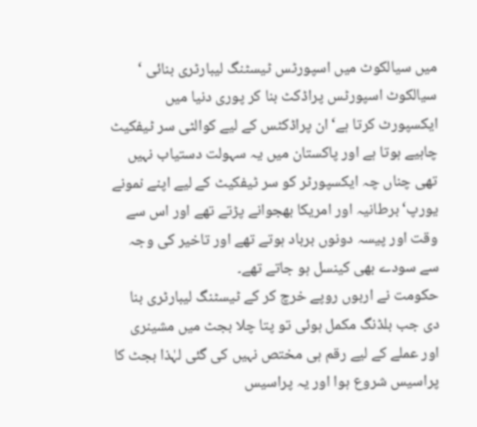میں سیالکوٹ میں اسپورٹس ٹیسٹنگ لیبارٹری بنائی ‘ سیالکوٹ اسپورٹس پراڈکٹ بنا کر پوری دنیا میں ایکسپورٹ کرتا ہے‘ ان پراڈکٹس کے لیے کوالٹی سر ٹیفکیٹ چاہیے ہوتا ہے اور پاکستان میں یہ سہولت دستیاب نہیں تھی چناں چہ ایکسپورٹر کو سر ٹیفکیٹ کے لیے اپنے نمونے یورپ‘ برطانیہ اور امریکا بھجوانے پڑتے تھے اور اس سے وقت اور پیسہ دونوں برباد ہوتے تھے اور تاخیر کی وجہ سے سودے بھی کینسل ہو جاتے تھے۔
حکومت نے اربوں روپے خرچ کر کے ٹیسٹنگ لیبارٹری بنا دی جب بلڈنگ مکمل ہوئی تو پتا چلا بجٹ میں مشینری اور عملے کے لیے رقم ہی مختص نہیں کی گئی لہٰذا بجٹ کا پراسیس شروع ہوا اور یہ پراسیس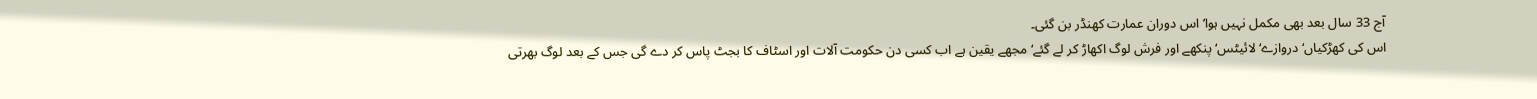آج 33 سال بعد بھی مکمل نہیں ہوا‘ اس دوران عمارت کھنڈر بن گئی۔
اس کی کھڑکیاں‘ دروازے‘ لائیٹس‘ پنکھے اور فرش لوگ اکھاڑ کر لے گئے‘ مجھے یقین ہے اب کسی دن حکومت آلات اور اسٹاف کا بجٹ پاس کر دے گی جس کے بعد لوگ بھرتی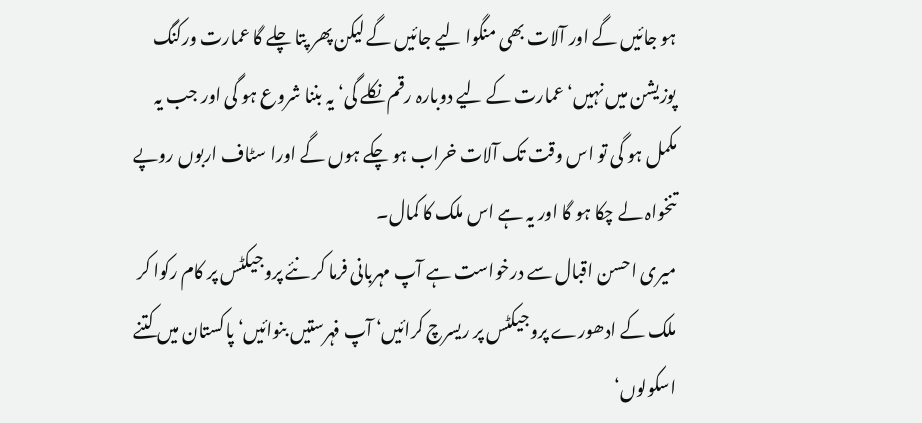ہو جائیں گے اور آلات بھی منگوا لیے جائیں گے لیکن پھر پتا چلے گا عمارت ورکنگ پوزیشن میں نہیں‘ عمارت کے لیے دوبارہ رقم نکلے گی‘ یہ بننا شروع ہو گی اور جب یہ مکمل ہو گی تو اس وقت تک آلات خراب ہو چکے ہوں گے اورا سٹاف اربوں روپے تنخواہ لے چکا ہو گا اور یہ ہے اس ملک کا کمال۔
میری احسن اقبال سے درخواست ہے آپ مہربانی فرما کر نئے پروجیکٹس پر کام رکوا کر ملک کے ادھورے پروجیکٹس پر ریسرچ کرائیں‘ آپ فہرستیں بنوائیں‘ پاکستان میں کتنے اسکولوں‘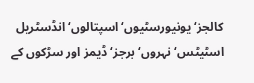کالجز‘ یونیورسٹیوں‘ اسپتالوں‘ انڈسٹریل اسٹیٹس‘ نہروں‘ برجز‘ ڈیمز اور سڑکوں کے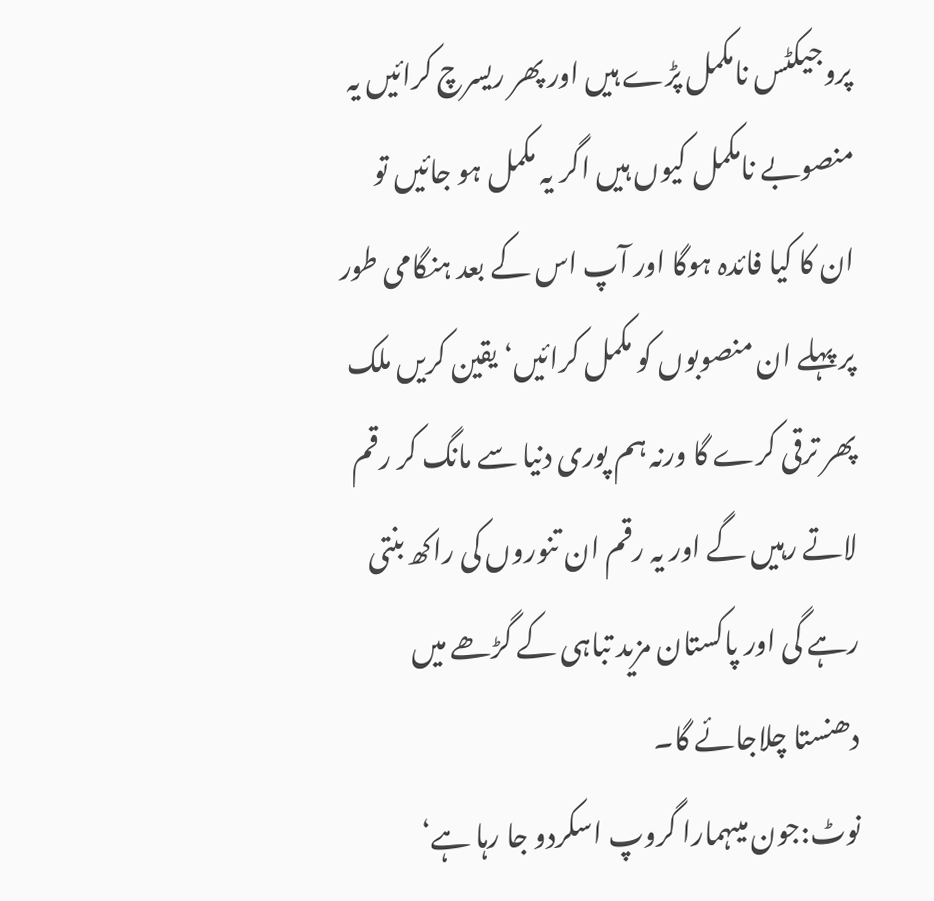پروجیکٹس نامکمل پڑے ہیں اور پھر ریسرچ کرائیں یہ منصوبے نامکمل کیوں ہیں اگر یہ مکمل ہو جائیں تو ان کا کیا فائدہ ہوگا اور آپ اس کے بعد ہنگامی طور پر پہلے ان منصوبوں کو مکمل کرائیں‘یقین کریں ملک پھر ترقی کرے گا ورنہ ہم پوری دنیا سے مانگ کر رقم لاتے رہیں گے اور یہ رقم ان تنوروں کی راکھ بنتی رہے گی اور پاکستان مزید تباہی کے گڑھے میں دھنستا چلاجائے گا۔
نوٹ:جون میںہمارا گروپ اسکردو جا رہا ہے‘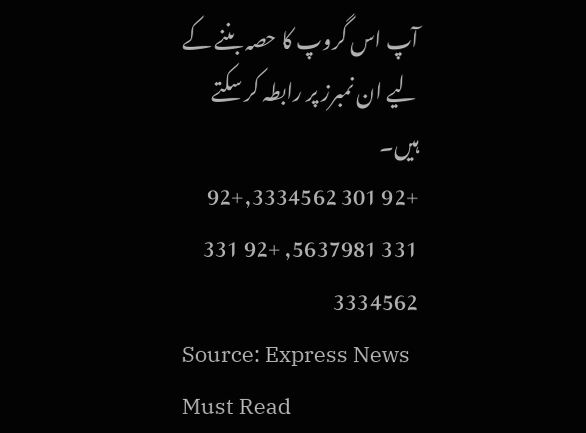آپ اس گروپ کا حصہ بننے کے لیے ان نمبرز پر رابطہ کر سکتے ہیں۔
+92 301 3334562,+92 331 5637981, +92 331 3334562
Source: Express News
Must Read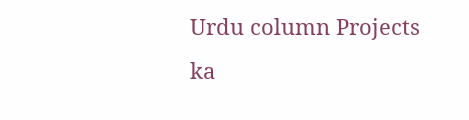Urdu column Projects ka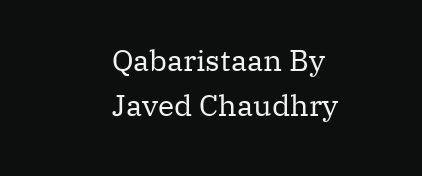Qabaristaan By Javed Chaudhry